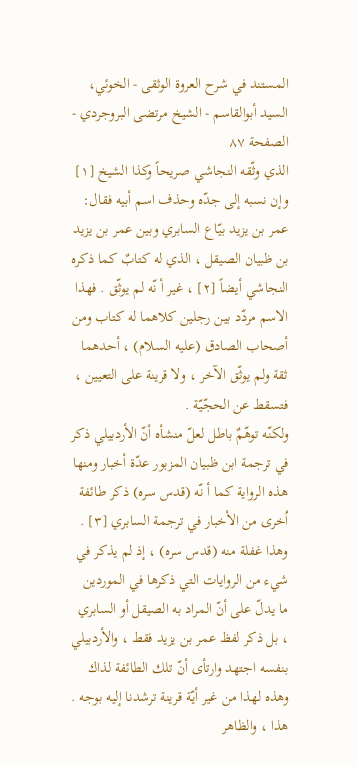المستند في شرح العروة الوثقى - الخوئي، السيد أبوالقاسم - الشيخ مرتضى البروجردي - الصفحة ٨٧
الذي وثّقه النجاشي صريحاً وكذا الشيخ [١] وإن نسبه إلى جدّه وحذف اسم أبيه فقال: عمر بن يزيد بيّاع السابري وبين عمر بن يزيد بن ظبيان الصيقل ، الذي له كتابٌ كما ذكره النجاشي أيضاً [٢] ، غير أ نّه لم يوثّق . فهذا الاسم مردّد بين رجلين كلاهما له كتاب ومن أصحاب الصادق (عليه السلام) ، أحدهما ثقة ولم يوثّق الآخر ، ولا قرينة على التعيين ، فتسقط عن الحجّيّة .
ولكنّه توهّمٌ باطل لعلّ منشأه أنّ الأردبيلي ذكر في ترجمة ابن ظبيان المزبور عدّة أخبار ومنها هذه الرواية كما أ نّه (قدس سره) ذكر طائفة اُخرى من الأخبار في ترجمة السابري [٣] .
وهذا غفلة منه (قدس سره) ، إذ لم يذكر في شيء من الروايات التي ذكرها في الموردين ما يدلّ على أنّ المراد به الصيقل أو السابري ، بل ذكر لفظ عمر بن يزيد فقط ، والأردبيلي بنفسه اجتهد وارتأى أنّ تلك الطائفة لذاك وهذه لهذا من غير أيّة قرينة ترشدنا إليه بوجه .
هذا ، والظاهر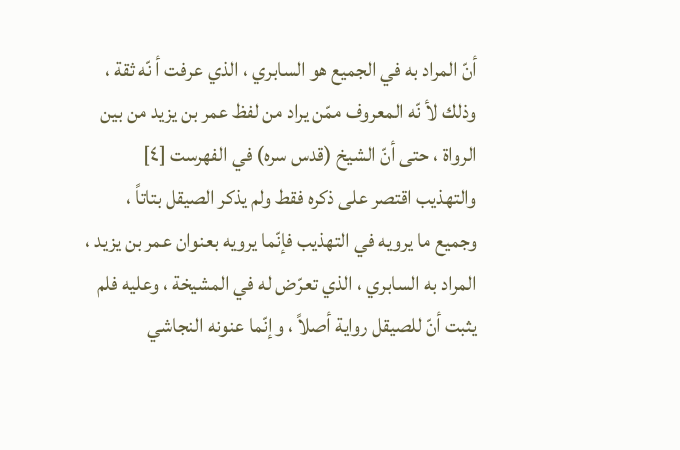أنّ المراد به في الجميع هو السابري ، الذي عرفت أ نّه ثقة ، وذلك لأ نّه المعروف ممّن يراد من لفظ عمر بن يزيد من بين الرواة ، حتى أنّ الشيخ (قدس سره) في الفهرست [٤] والتهذيب اقتصر على ذكره فقط ولم يذكر الصيقل بتاتاً ، وجميع ما يرويه في التهذيب فإنّما يرويه بعنوان عمر بن يزيد ، المراد به السابري ، الذي تعرّض له في المشيخة ، وعليه فلم يثبت أنّ للصيقل رواية أصلاً ، وإنّما عنونه النجاشي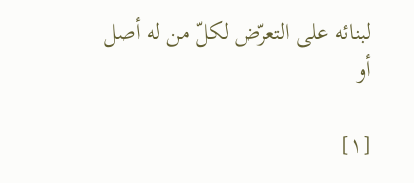لبنائه على التعرّض لكلّ من له أصل أو

[١]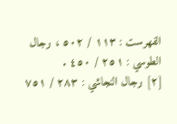الفهرست : ١١٣ / ٥٠٢ ، رجال الطوسي : ٢٥١ / ٤٥٠ .
[٢] رجال النجاشي : ٢٨٣ / ٧٥١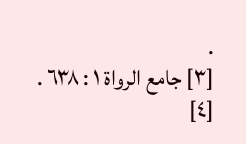.
[٣] جامع الرواة ١ : ٦٣٨ .
[٤]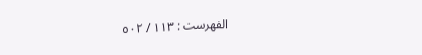الفهرست : ١١٣ / ٥٠٢